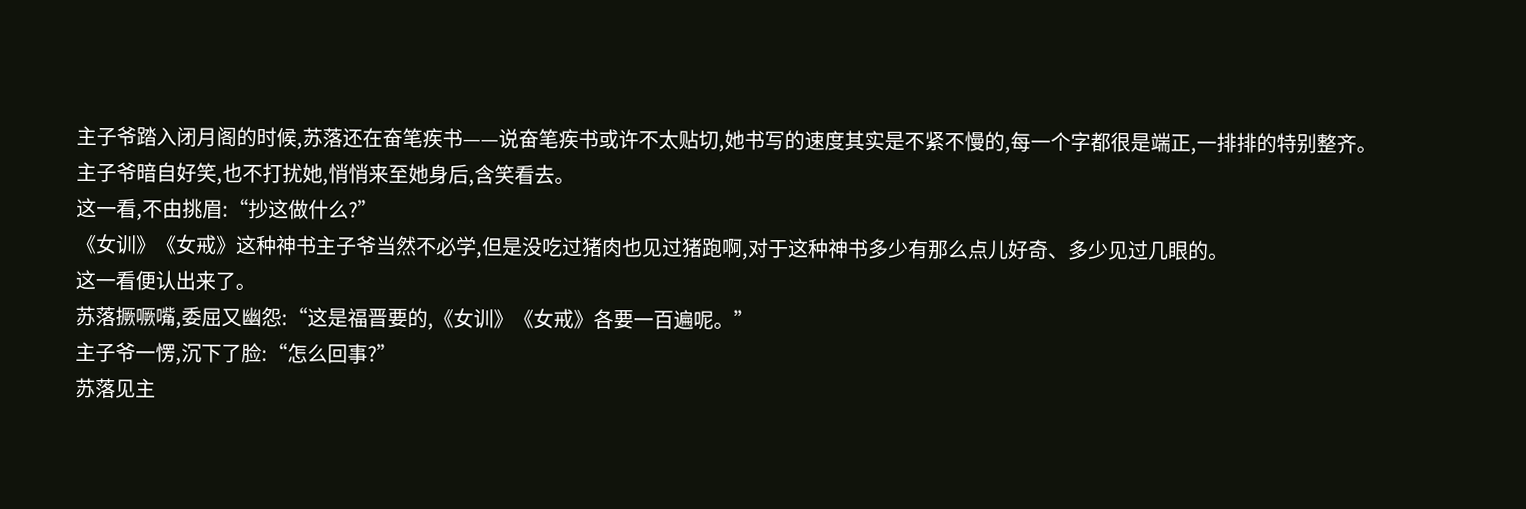主子爷踏入闭月阁的时候,苏落还在奋笔疾书——说奋笔疾书或许不太贴切,她书写的速度其实是不紧不慢的,每一个字都很是端正,一排排的特别整齐。
主子爷暗自好笑,也不打扰她,悄悄来至她身后,含笑看去。
这一看,不由挑眉:“抄这做什么?”
《女训》《女戒》这种神书主子爷当然不必学,但是没吃过猪肉也见过猪跑啊,对于这种神书多少有那么点儿好奇、多少见过几眼的。
这一看便认出来了。
苏落撅噘嘴,委屈又幽怨:“这是福晋要的,《女训》《女戒》各要一百遍呢。”
主子爷一愣,沉下了脸:“怎么回事?”
苏落见主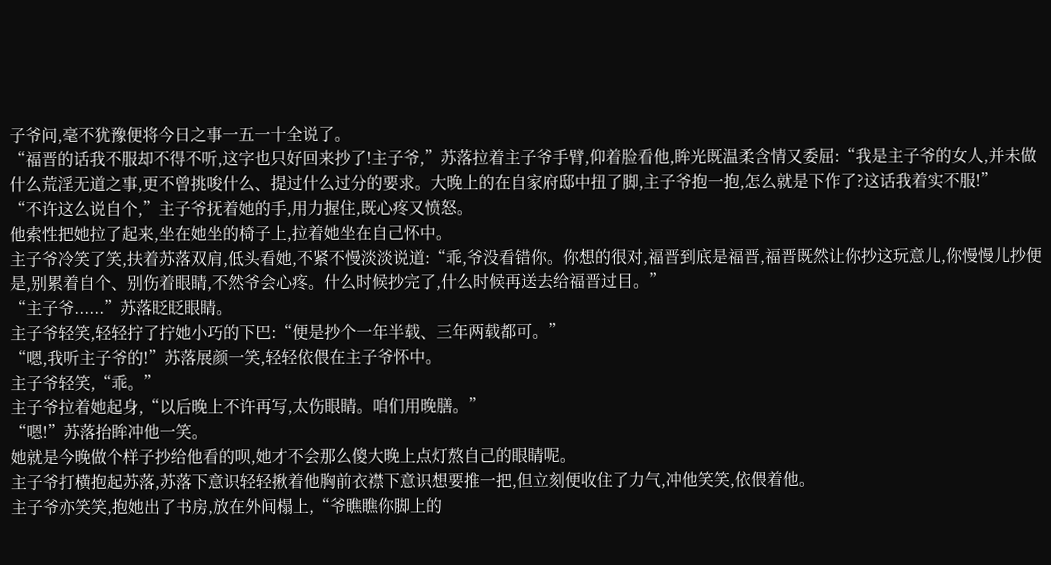子爷问,毫不犹豫便将今日之事一五一十全说了。
“福晋的话我不服却不得不听,这字也只好回来抄了!主子爷,”苏落拉着主子爷手臂,仰着脸看他,眸光既温柔含情又委屈:“我是主子爷的女人,并未做什么荒淫无道之事,更不曾挑唆什么、提过什么过分的要求。大晚上的在自家府邸中扭了脚,主子爷抱一抱,怎么就是下作了?这话我着实不服!”
“不许这么说自个,”主子爷抚着她的手,用力握住,既心疼又愤怒。
他索性把她拉了起来,坐在她坐的椅子上,拉着她坐在自己怀中。
主子爷冷笑了笑,扶着苏落双肩,低头看她,不紧不慢淡淡说道:“乖,爷没看错你。你想的很对,福晋到底是福晋,福晋既然让你抄这玩意儿,你慢慢儿抄便是,别累着自个、别伤着眼睛,不然爷会心疼。什么时候抄完了,什么时候再送去给福晋过目。”
“主子爷......”苏落眨眨眼睛。
主子爷轻笑,轻轻拧了拧她小巧的下巴:“便是抄个一年半载、三年两载都可。”
“嗯,我听主子爷的!”苏落展颜一笑,轻轻依偎在主子爷怀中。
主子爷轻笑,“乖。”
主子爷拉着她起身,“以后晚上不许再写,太伤眼睛。咱们用晚膳。”
“嗯!”苏落抬眸冲他一笑。
她就是今晚做个样子抄给他看的呗,她才不会那么傻大晚上点灯熬自己的眼睛呢。
主子爷打横抱起苏落,苏落下意识轻轻揪着他胸前衣襟下意识想要推一把,但立刻便收住了力气,冲他笑笑,依偎着他。
主子爷亦笑笑,抱她出了书房,放在外间榻上,“爷瞧瞧你脚上的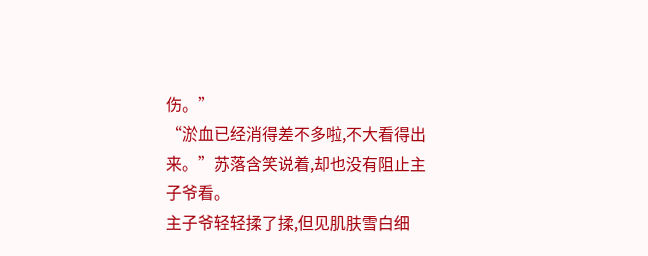伤。”
“淤血已经消得差不多啦,不大看得出来。”苏落含笑说着,却也没有阻止主子爷看。
主子爷轻轻揉了揉,但见肌肤雪白细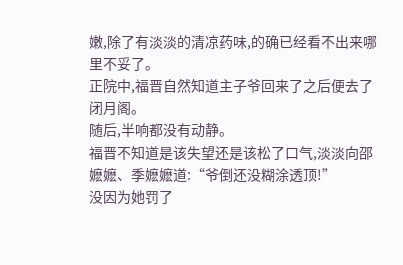嫩,除了有淡淡的清凉药味,的确已经看不出来哪里不妥了。
正院中,福晋自然知道主子爷回来了之后便去了闭月阁。
随后,半响都没有动静。
福晋不知道是该失望还是该松了口气,淡淡向邵嬷嬷、季嬷嬷道:“爷倒还没糊涂透顶!”
没因为她罚了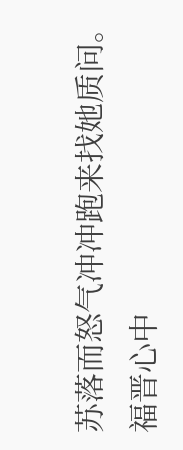苏落而怒气冲冲跑来找她质问。
福晋心中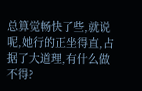总算觉畅快了些,就说呢,她行的正坐得直,占据了大道理,有什么做不得?